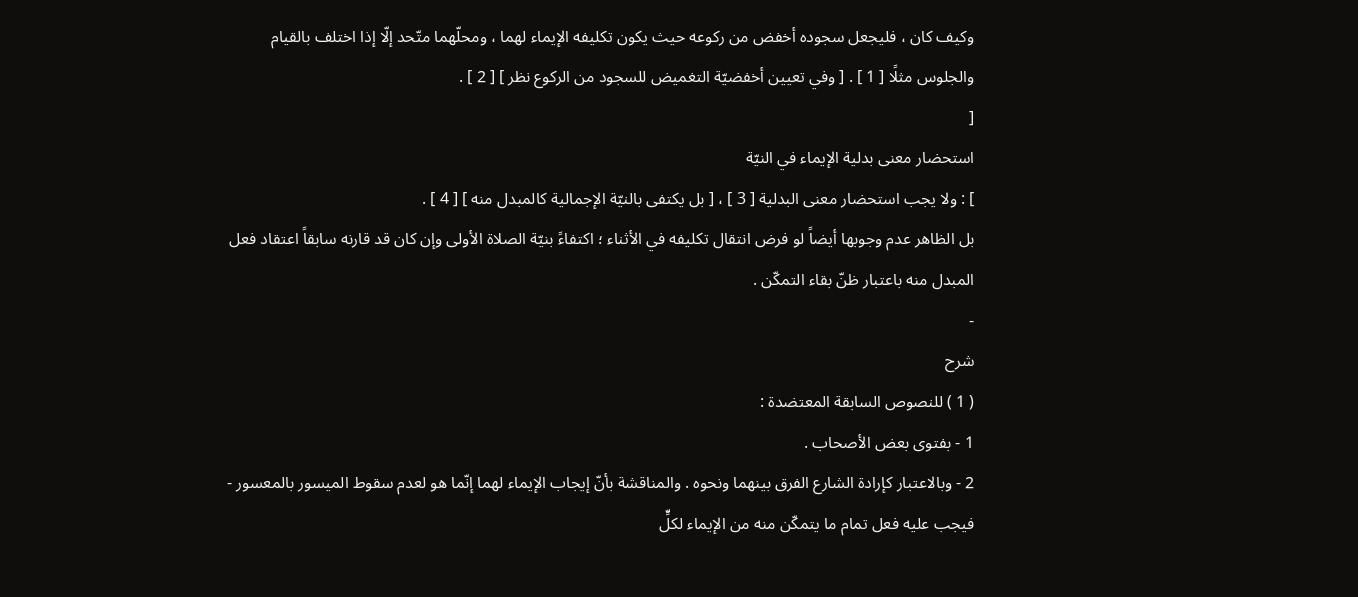وكيف كان ، فليجعل سجوده أخفض من ركوعه حيث يكون تكليفه الإيماء لهما ، ومحلّهما متّحد إلّا إذا اختلف بالقيام والجلوس مثلًا [ 1 ] . [ وفي تعيين أخفضيّة التغميض للسجود من الركوع نظر ] [ 2 ] .
[
استحضار معنى بدلية الإيماء في النيّة
] : ولا يجب استحضار معنى البدلية [ 3 ] ، [ بل يكتفى بالنيّة الإجمالية كالمبدل منه ] [ 4 ] .
بل الظاهر عدم وجوبها أيضاً لو فرض انتقال تكليفه في الأثناء ؛ اكتفاءً بنيّة الصلاة الأولى وإن كان قد قارنه سابقاً اعتقاد فعل المبدل منه باعتبار ظنّ بقاء التمكّن .
-
شرح
( 1 ) للنصوص السابقة المعتضدة :
1 - بفتوى بعض الأصحاب .
2 - وبالاعتبار كإرادة الشارع الفرق بينهما ونحوه . والمناقشة بأنّ إيجاب الإيماء لهما إنّما هو لعدم سقوط الميسور بالمعسور - فيجب عليه فعل تمام ما يتمكّن منه من الإيماء لكلٍّ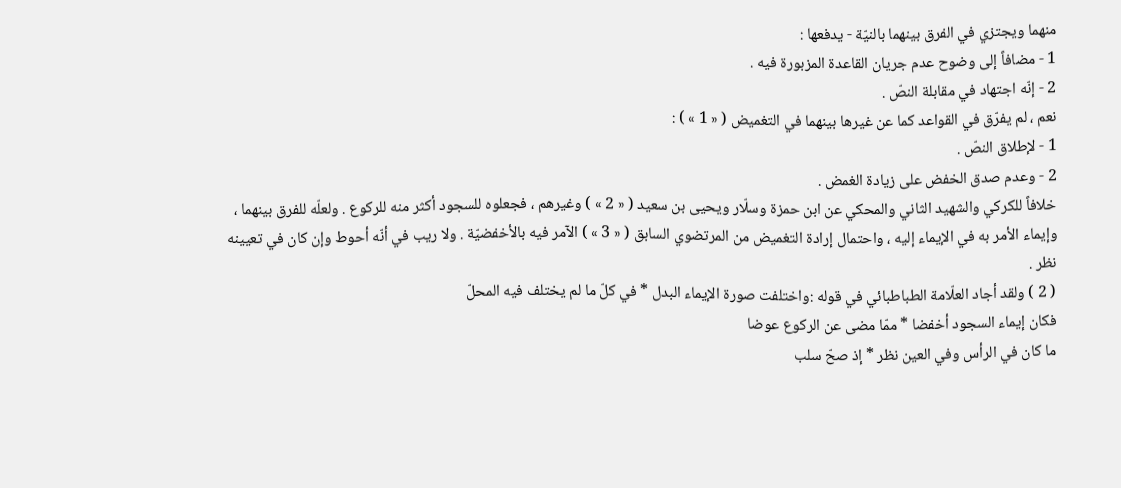منهما ويجتزي في الفرق بينهما بالنيّة - يدفعها :
1 - مضافاً إلى وضوح عدم جريان القاعدة المزبورة فيه .
2 - إنّه اجتهاد في مقابلة النصّ .
نعم ، لم يفرّق في القواعد كما عن غيرها بينهما في التغميض ( « 1 » ) :
1 - لإطلاق النصّ .
2 - وعدم صدق الخفض على زيادة الغمض .
خلافاً للكركي والشهيد الثاني والمحكي عن ابن حمزة وسلّار ويحيى بن سعيد ( « 2 » ) وغيرهم ، فجعلوه للسجود أكثر منه للركوع . ولعلّه للفرق بينهما ، وإيماء الأمر به في الإيماء إليه ، واحتمال إرادة التغميض من المرتضوي السابق ( « 3 » ) الآمر فيه بالأخفضيّة . ولا ريب في أنّه أحوط وإن كان في تعيينه نظر .
( 2 ) ولقد أجاد العلّامة الطباطبائي في قوله :واختلفت صورة الإيماء البدل * في كلّ ما لم يختلف فيه المحلّ
فكان إيماء السجود أخفضا * ممّا مضى عن الركوع عوضا
ما كان في الرأس وفي العين نظر * إذ صحّ سلب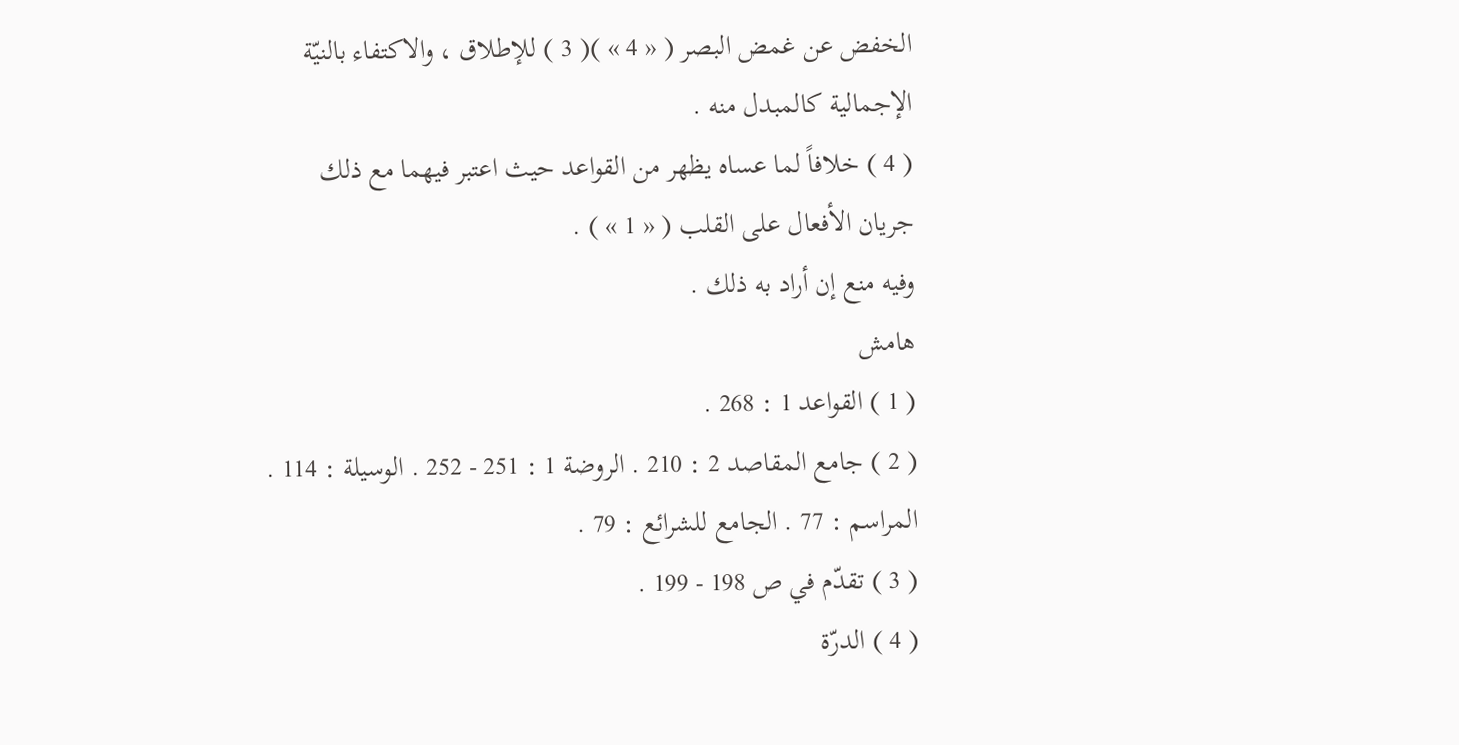الخفض عن غمض البصر ( « 4 » )( 3 ) للإطلاق ، والاكتفاء بالنيّة الإجمالية كالمبدل منه .
( 4 ) خلافاً لما عساه يظهر من القواعد حيث اعتبر فيهما مع ذلك جريان الأفعال على القلب ( « 1 » ) .
وفيه منع إن أراد به ذلك .
هامش
( 1 ) القواعد 1 : 268 .
( 2 ) جامع المقاصد 2 : 210 . الروضة 1 : 251 - 252 . الوسيلة : 114 . المراسم : 77 . الجامع للشرائع : 79 .
( 3 ) تقدّم في ص 198 - 199 .
( 4 ) الدرّة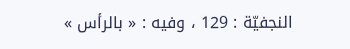النجفيّة : 129 ، وفيه : « بالرأس »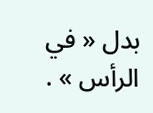بدل « في الرأس » .